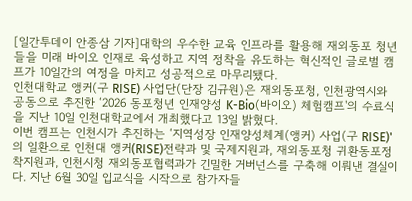[일간투데이 안종삼 기자]대학의 우수한 교육 인프라를 활용해 재외동포 청년들을 미래 바이오 인재로 육성하고 지역 정착을 유도하는 혁신적인 글로벌 캠프가 10일간의 여정을 마치고 성공적으로 마무리됐다.
인천대학교 앵커(구 RISE) 사업단(단장 김규원)은 재외동포청, 인천광역시와 공동으로 추진한 ‘2026 동포청년 인재양성 K-Bio(바이오) 체험캠프'의 수료식을 지난 10일 인천대학교에서 개최했다고 13일 밝혔다.
이번 캠프는 인천시가 추진하는 ‘지역성장 인재양성체계(앵커) 사업(구 RISE)'의 일환으로 인천대 앵커(RISE)전략과 및 국제지원과, 재외동포청 귀환동포정착지원과, 인천시청 재외동포협력과가 긴밀한 거버넌스를 구축해 이뤄낸 결실이다. 지난 6월 30일 입교식을 시작으로 참가자들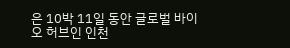은 10박 11일 동안 글로벌 바이오 허브인 인천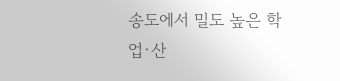송도에서 밀도 높은 학업·산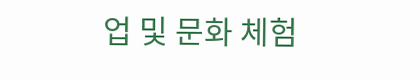업 및 문화 체험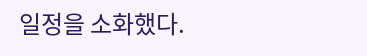일정을 소화했다.